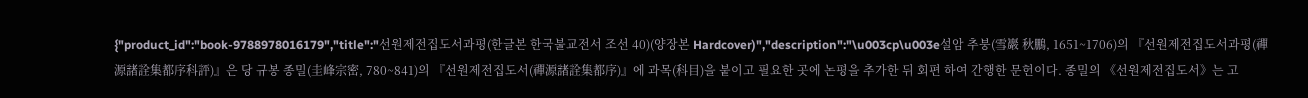{"product_id":"book-9788978016179","title":"선원제전집도서과평(한글본 한국불교전서 조선 40)(양장본 Hardcover)","description":"\u003cp\u003e설암 추붕(雪巖 秋鵬, 1651~1706)의 『선원제전집도서과평(禪源諸詮集都序科評)』은 당 규봉 종밀(圭峰宗密, 780~841)의 『선원제전집도서(禪源諸詮集都序)』에 과목(科目)을 붙이고 필요한 곳에 논평을 추가한 뒤 회편 하여 간행한 문헌이다. 종밀의 《선원제전집도서》는 고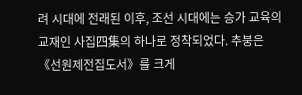려 시대에 전래된 이후, 조선 시대에는 승가 교육의 교재인 사집四集의 하나로 정착되었다. 추붕은 《선원제전집도서》를 크게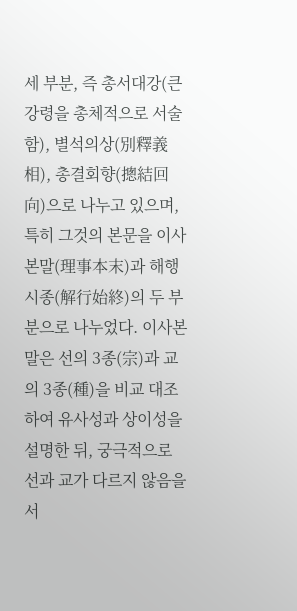세 부분, 즉 총서대강(큰 강령을 총체적으로 서술함), 별석의상(別釋義相), 총결회향(摠結回向)으로 나누고 있으며, 특히 그것의 본문을 이사본말(理事本末)과 해행시종(解行始終)의 두 부분으로 나누었다. 이사본말은 선의 3종(宗)과 교의 3종(種)을 비교 대조하여 유사성과 상이성을 설명한 뒤, 궁극적으로 선과 교가 다르지 않음을 서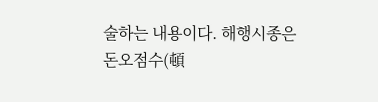술하는 내용이다. 해행시종은 돈오점수(頓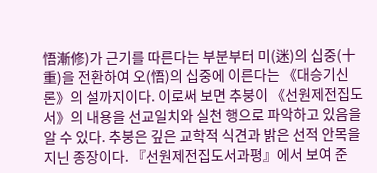悟漸修)가 근기를 따른다는 부분부터 미(迷)의 십중(十重)을 전환하여 오(悟)의 십중에 이른다는 《대승기신론》의 설까지이다. 이로써 보면 추붕이 《선원제전집도서》의 내용을 선교일치와 실천 행으로 파악하고 있음을 알 수 있다. 추붕은 깊은 교학적 식견과 밝은 선적 안목을 지닌 종장이다. 『선원제전집도서과평』에서 보여 준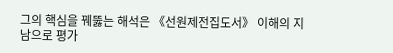그의 핵심을 꿰뚫는 해석은 《선원제전집도서》 이해의 지남으로 평가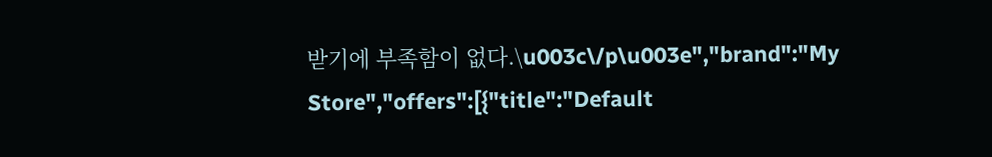받기에 부족함이 없다.\u003c\/p\u003e","brand":"My Store","offers":[{"title":"Default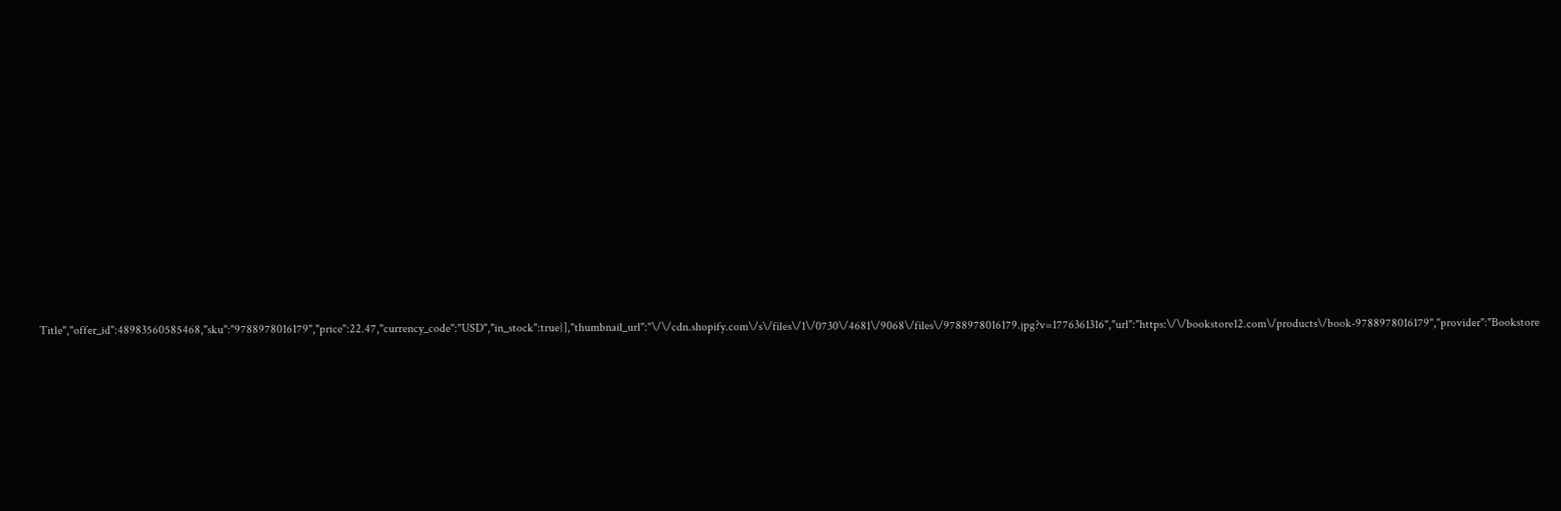Title","offer_id":48983560585468,"sku":"9788978016179","price":22.47,"currency_code":"USD","in_stock":true}],"thumbnail_url":"\/\/cdn.shopify.com\/s\/files\/1\/0730\/4681\/9068\/files\/9788978016179.jpg?v=1776361316","url":"https:\/\/bookstore12.com\/products\/book-9788978016179","provider":"Bookstore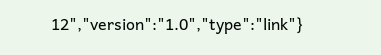12","version":"1.0","type":"link"}